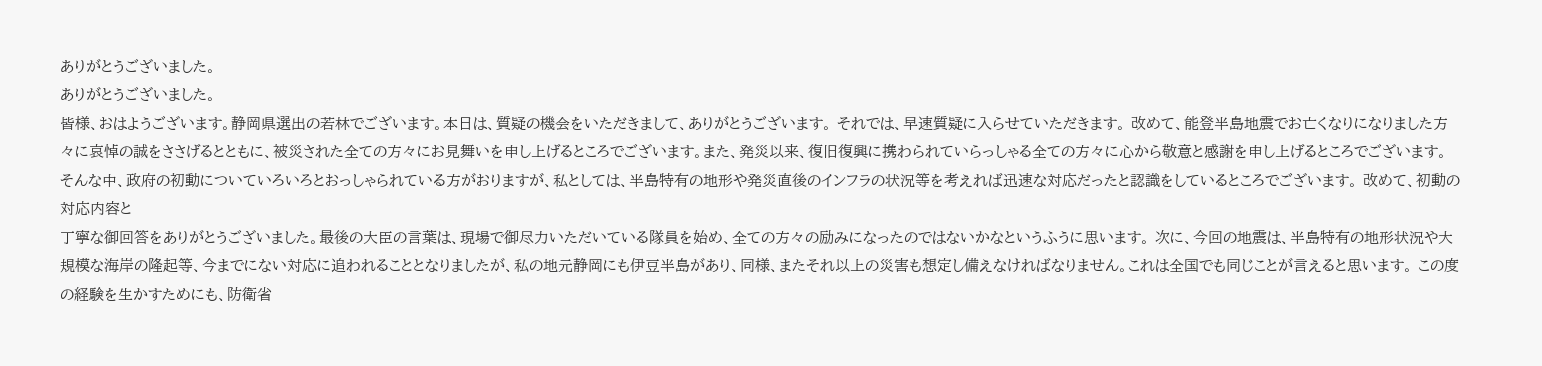ありがとうございました。
ありがとうございました。
皆様、おはようございます。静岡県選出の若林でございます。本日は、質疑の機会をいただきまして、ありがとうございます。 それでは、早速質疑に入らせていただきます。 改めて、能登半島地震でお亡くなりになりました方々に哀悼の誠をささげるとともに、被災された全ての方々にお見舞いを申し上げるところでございます。また、発災以来、復旧復興に携わられていらっしゃる全ての方々に心から敬意と感謝を申し上げるところでございます。 そんな中、政府の初動についていろいろとおっしゃられている方がおりますが、私としては、半島特有の地形や発災直後のインフラの状況等を考えれば迅速な対応だったと認識をしているところでございます。 改めて、初動の対応内容と
丁寧な御回答をありがとうございました。最後の大臣の言葉は、現場で御尽力いただいている隊員を始め、全ての方々の励みになったのではないかなというふうに思います。 次に、今回の地震は、半島特有の地形状況や大規模な海岸の隆起等、今までにない対応に追われることとなりましたが、私の地元静岡にも伊豆半島があり、同様、またそれ以上の災害も想定し備えなければなりません。これは全国でも同じことが言えると思います。 この度の経験を生かすためにも、防衛省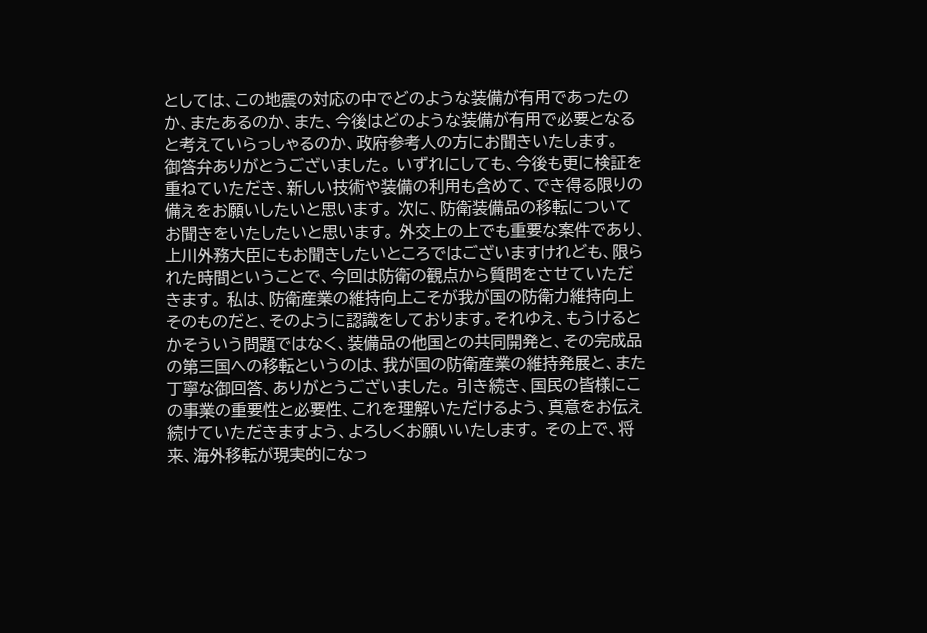としては、この地震の対応の中でどのような装備が有用であったのか、またあるのか、また、今後はどのような装備が有用で必要となると考えていらっしゃるのか、政府参考人の方にお聞きいたします。
御答弁ありがとうございました。 いずれにしても、今後も更に検証を重ねていただき、新しい技術や装備の利用も含めて、でき得る限りの備えをお願いしたいと思います。 次に、防衛装備品の移転についてお聞きをいたしたいと思います。 外交上の上でも重要な案件であり、上川外務大臣にもお聞きしたいところではございますけれども、限られた時間ということで、今回は防衛の観点から質問をさせていただきます。 私は、防衛産業の維持向上こそが我が国の防衛力維持向上そのものだと、そのように認識をしております。それゆえ、もうけるとかそういう問題ではなく、装備品の他国との共同開発と、その完成品の第三国への移転というのは、我が国の防衛産業の維持発展と、また
丁寧な御回答、ありがとうございました。 引き続き、国民の皆様にこの事業の重要性と必要性、これを理解いただけるよう、真意をお伝え続けていただきますよう、よろしくお願いいたします。 その上で、将来、海外移転が現実的になっ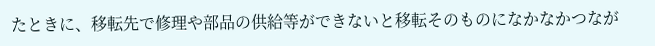たときに、移転先で修理や部品の供給等ができないと移転そのものになかなかつなが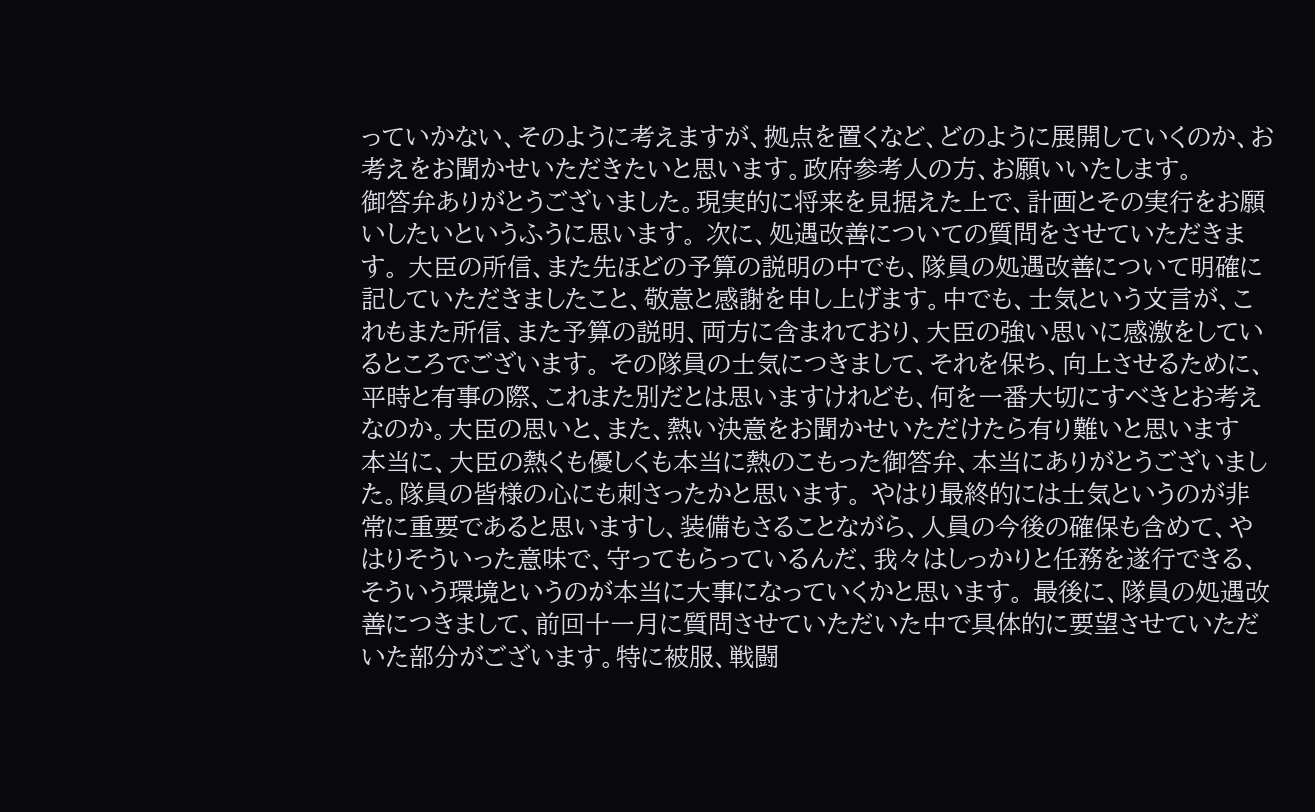っていかない、そのように考えますが、拠点を置くなど、どのように展開していくのか、お考えをお聞かせいただきたいと思います。政府参考人の方、お願いいたします。
御答弁ありがとうございました。現実的に将来を見据えた上で、計画とその実行をお願いしたいというふうに思います。 次に、処遇改善についての質問をさせていただきます。 大臣の所信、また先ほどの予算の説明の中でも、隊員の処遇改善について明確に記していただきましたこと、敬意と感謝を申し上げます。中でも、士気という文言が、これもまた所信、また予算の説明、両方に含まれており、大臣の強い思いに感激をしているところでございます。 その隊員の士気につきまして、それを保ち、向上させるために、平時と有事の際、これまた別だとは思いますけれども、何を一番大切にすべきとお考えなのか。大臣の思いと、また、熱い決意をお聞かせいただけたら有り難いと思います
本当に、大臣の熱くも優しくも本当に熱のこもった御答弁、本当にありがとうございました。隊員の皆様の心にも刺さったかと思います。 やはり最終的には士気というのが非常に重要であると思いますし、装備もさることながら、人員の今後の確保も含めて、やはりそういった意味で、守ってもらっているんだ、我々はしっかりと任務を遂行できる、そういう環境というのが本当に大事になっていくかと思います。 最後に、隊員の処遇改善につきまして、前回十一月に質問させていただいた中で具体的に要望させていただいた部分がございます。特に被服、戦闘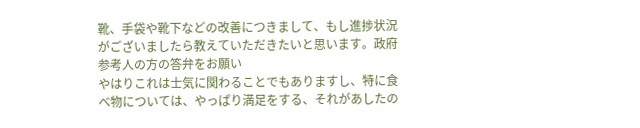靴、手袋や靴下などの改善につきまして、もし進捗状況がございましたら教えていただきたいと思います。政府参考人の方の答弁をお願い
やはりこれは士気に関わることでもありますし、特に食べ物については、やっぱり満足をする、それがあしたの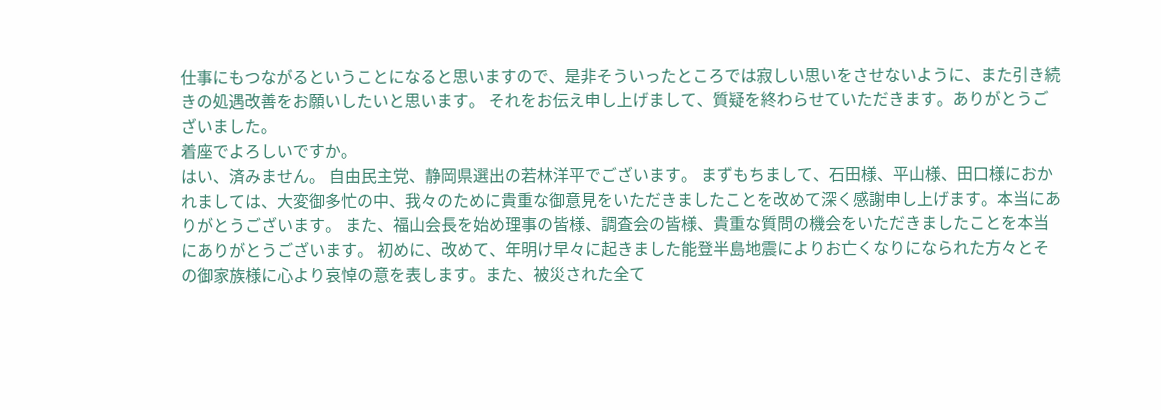仕事にもつながるということになると思いますので、是非そういったところでは寂しい思いをさせないように、また引き続きの処遇改善をお願いしたいと思います。 それをお伝え申し上げまして、質疑を終わらせていただきます。ありがとうございました。
着座でよろしいですか。
はい、済みません。 自由民主党、静岡県選出の若林洋平でございます。 まずもちまして、石田様、平山様、田口様におかれましては、大変御多忙の中、我々のために貴重な御意見をいただきましたことを改めて深く感謝申し上げます。本当にありがとうございます。 また、福山会長を始め理事の皆様、調査会の皆様、貴重な質問の機会をいただきましたことを本当にありがとうございます。 初めに、改めて、年明け早々に起きました能登半島地震によりお亡くなりになられた方々とその御家族様に心より哀悼の意を表します。また、被災された全て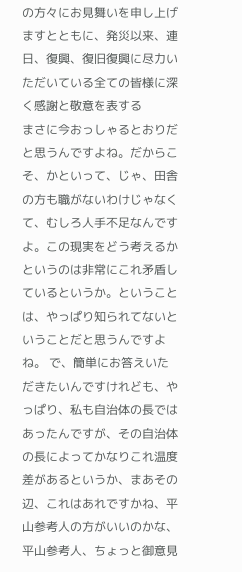の方々にお見舞いを申し上げますとともに、発災以来、連日、復興、復旧復興に尽力いただいている全ての皆様に深く感謝と敬意を表する
まさに今おっしゃるとおりだと思うんですよね。だからこそ、かといって、じゃ、田舎の方も職がないわけじゃなくて、むしろ人手不足なんですよ。この現実をどう考えるかというのは非常にこれ矛盾しているというか。ということは、やっぱり知られてないということだと思うんですよね。 で、簡単にお答えいただきたいんですけれども、やっぱり、私も自治体の長ではあったんですが、その自治体の長によってかなりこれ温度差があるというか、まあその辺、これはあれですかね、平山参考人の方がいいのかな、平山参考人、ちょっと御意見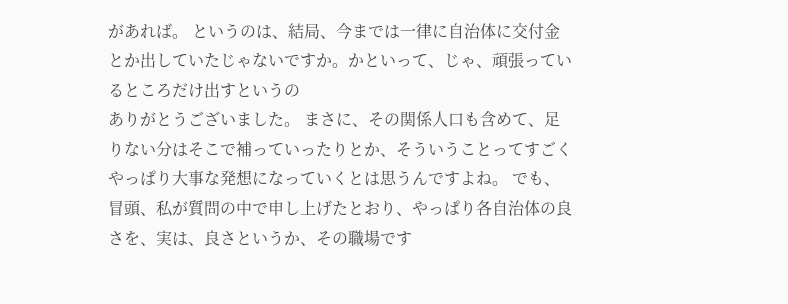があれば。 というのは、結局、今までは一律に自治体に交付金とか出していたじゃないですか。かといって、じゃ、頑張っているところだけ出すというの
ありがとうございました。 まさに、その関係人口も含めて、足りない分はそこで補っていったりとか、そういうことってすごくやっぱり大事な発想になっていくとは思うんですよね。 でも、冒頭、私が質問の中で申し上げたとおり、やっぱり各自治体の良さを、実は、良さというか、その職場です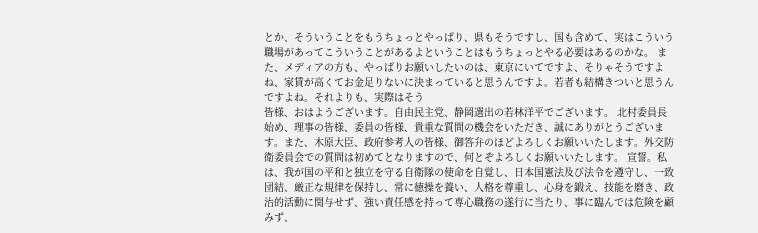とか、そういうことをもうちょっとやっぱり、県もそうですし、国も含めて、実はこういう職場があってこういうことがあるよということはもうちょっとやる必要はあるのかな。 また、メディアの方も、やっぱりお願いしたいのは、東京にいてですよ、そりゃそうですよね、家賃が高くてお金足りないに決まっていると思うんですよ。若者も結構きついと思うんですよね。それよりも、実際はそう
皆様、おはようございます。自由民主党、静岡選出の若林洋平でございます。 北村委員長始め、理事の皆様、委員の皆様、貴重な質問の機会をいただき、誠にありがとうございます。また、木原大臣、政府参考人の皆様、御答弁のほどよろしくお願いいたします。外交防衛委員会での質問は初めてとなりますので、何とぞよろしくお願いいたします。 宣誓。私は、我が国の平和と独立を守る自衛隊の使命を自覚し、日本国憲法及び法令を遵守し、一致団結、厳正な規律を保持し、常に徳操を養い、人格を尊重し、心身を鍛え、技能を磨き、政治的活動に関与せず、強い責任感を持って専心職務の遂行に当たり、事に臨んでは危険を顧みず、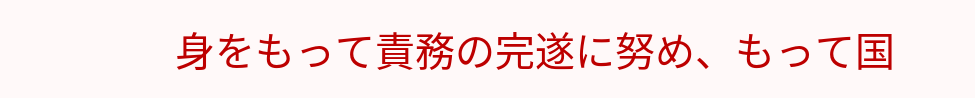身をもって責務の完遂に努め、もって国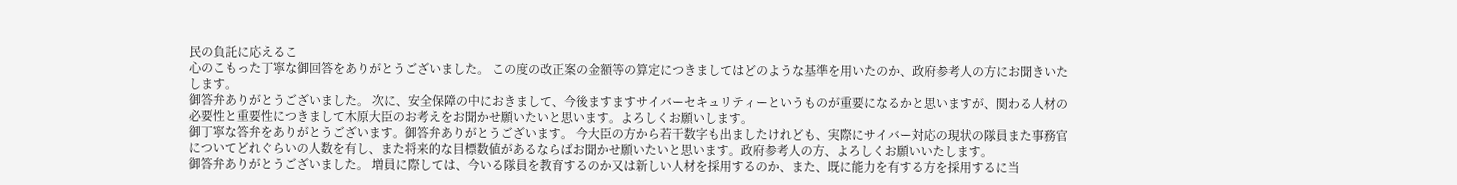民の負託に応えるこ
心のこもった丁寧な御回答をありがとうございました。 この度の改正案の金額等の算定につきましてはどのような基準を用いたのか、政府参考人の方にお聞きいたします。
御答弁ありがとうございました。 次に、安全保障の中におきまして、今後ますますサイバーセキュリティーというものが重要になるかと思いますが、関わる人材の必要性と重要性につきまして木原大臣のお考えをお聞かせ願いたいと思います。よろしくお願いします。
御丁寧な答弁をありがとうございます。御答弁ありがとうございます。 今大臣の方から若干数字も出ましたけれども、実際にサイバー対応の現状の隊員また事務官についてどれぐらいの人数を有し、また将来的な目標数値があるならばお聞かせ願いたいと思います。政府参考人の方、よろしくお願いいたします。
御答弁ありがとうございました。 増員に際しては、今いる隊員を教育するのか又は新しい人材を採用するのか、また、既に能力を有する方を採用するに当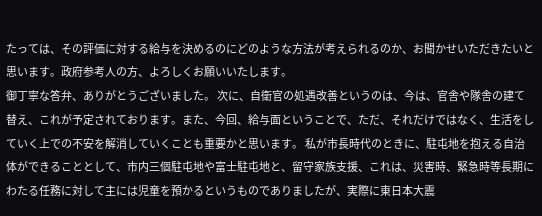たっては、その評価に対する給与を決めるのにどのような方法が考えられるのか、お聞かせいただきたいと思います。政府参考人の方、よろしくお願いいたします。
御丁寧な答弁、ありがとうございました。 次に、自衛官の処遇改善というのは、今は、官舎や隊舎の建て替え、これが予定されております。また、今回、給与面ということで、ただ、それだけではなく、生活をしていく上での不安を解消していくことも重要かと思います。 私が市長時代のときに、駐屯地を抱える自治体ができることとして、市内三個駐屯地や富士駐屯地と、留守家族支援、これは、災害時、緊急時等長期にわたる任務に対して主には児童を預かるというものでありましたが、実際に東日本大震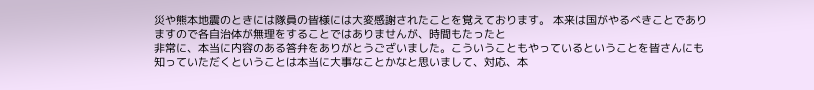災や熊本地震のときには隊員の皆様には大変感謝されたことを覚えております。 本来は国がやるべきことでありますので各自治体が無理をすることではありませんが、時間もたったと
非常に、本当に内容のある答弁をありがとうございました。こういうこともやっているということを皆さんにも知っていただくということは本当に大事なことかなと思いまして、対応、本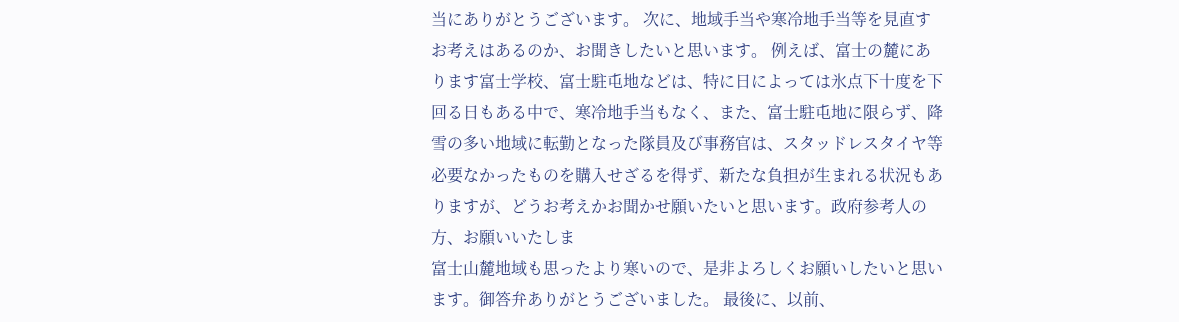当にありがとうございます。 次に、地域手当や寒冷地手当等を見直すお考えはあるのか、お聞きしたいと思います。 例えば、富士の麓にあります富士学校、富士駐屯地などは、特に日によっては氷点下十度を下回る日もある中で、寒冷地手当もなく、また、富士駐屯地に限らず、降雪の多い地域に転勤となった隊員及び事務官は、スタッドレスタイヤ等必要なかったものを購入せざるを得ず、新たな負担が生まれる状況もありますが、どうお考えかお聞かせ願いたいと思います。政府参考人の方、お願いいたしま
富士山麓地域も思ったより寒いので、是非よろしくお願いしたいと思います。御答弁ありがとうございました。 最後に、以前、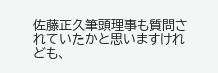佐藤正久筆頭理事も質問されていたかと思いますけれども、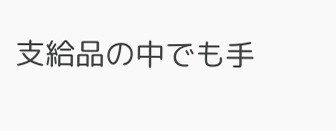支給品の中でも手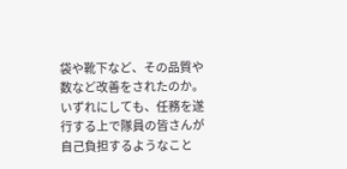袋や靴下など、その品質や数など改善をされたのか。いずれにしても、任務を遂行する上で隊員の皆さんが自己負担するようなこと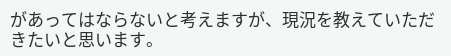があってはならないと考えますが、現況を教えていただきたいと思います。